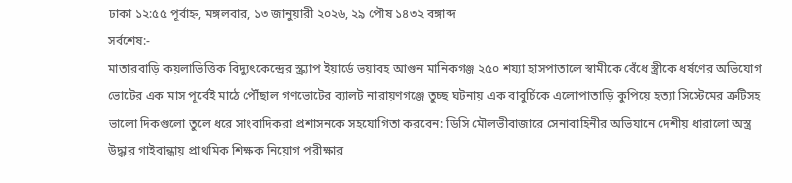ঢাকা ১২:৫৫ পূর্বাহ্ন, মঙ্গলবার, ১৩ জানুয়ারী ২০২৬, ২৯ পৌষ ১৪৩২ বঙ্গাব্দ
সর্বশেষ:-
মাতারবাড়ি কয়লাভিত্তিক বিদ্যুৎকেন্দ্রের স্ক্র্যাপ ইয়ার্ডে ভয়াবহ আগুন মানিকগঞ্জ ২৫০ শয্যা হাসপাতালে স্বামীকে বেঁধে স্ত্রীকে ধর্ষণের অভিযোগ ভোটের এক মাস পূর্বেই মাঠে পৌঁছাল গণভোটের ব্যালট নারায়ণগঞ্জে তুচ্ছ ঘটনায় এক বাবুর্চিকে এলোপাতাড়ি কুপিয়ে হত্যা সিস্টেমের ত্রুটিসহ ভালো দিকগুলো তুলে ধরে সাংবাদিকরা প্রশাসনকে সহযোগিতা করবেন: ডিসি মৌলভীবাজারে সেনাবাহিনীর অভিযানে দেশীয় ধারালো অস্ত্র উদ্ধার গাইবান্ধায় প্রাথমিক শিক্ষক নিয়োগ পরীক্ষার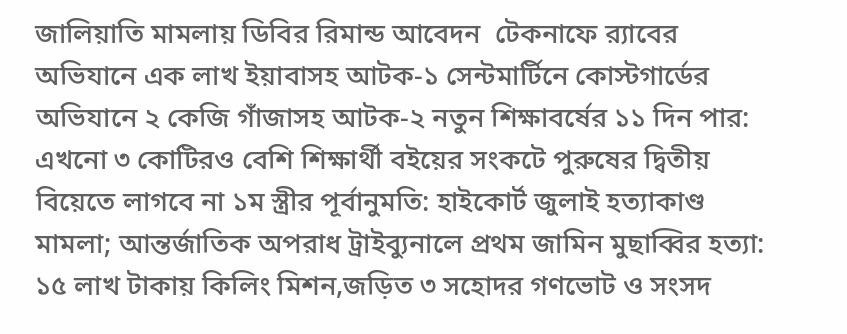জালিয়াতি মামলায় ডিবির রিমান্ড আবেদন  টেকনাফে র‍্যাবের অভিযানে এক লাখ ইয়াবাসহ আটক-১ সেন্টমার্টিনে কোস্টগার্ডের অভিযানে ২ কেজি গাঁজাসহ আটক-২ নতুন শিক্ষাবর্ষের ১১ দিন পার: এখনো ৩ কোটিরও বেশি শিক্ষার্থী বইয়ের সংকটে পুরুষের দ্বিতীয় বিয়েতে লাগবে না ১ম স্ত্রীর পূর্বানুমতি: হাইকোর্ট জুলাই হত্যাকাণ্ড মামলা; আন্তর্জাতিক অপরাধ ট্রাইব্যুনালে প্রথম জামিন মুছাব্বির হত্যা: ১৫ লাখ টাকায় কিলিং মিশন,জড়িত ৩ সহোদর গণভোট ও সংসদ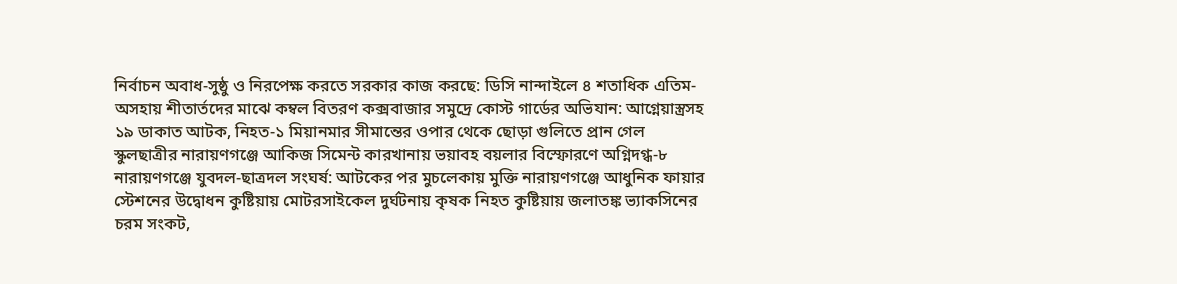নির্বাচন অবাধ-সুষ্ঠু ও নিরপেক্ষ করতে সরকার কাজ করছে: ডিসি নান্দাইলে ৪ শতাধিক এতিম-অসহায় শীতার্তদের মাঝে কম্বল বিতরণ কক্সবাজার সমুদ্রে কোস্ট গার্ডের অভিযান: আগ্নেয়াস্ত্রসহ ১৯ ডাকাত আটক, নিহত-১ মিয়ানমার সীমান্তের ওপার থেকে ছোড়া গুলিতে প্রান গেল স্কুলছাত্রীর নারায়ণগঞ্জে আকিজ সিমেন্ট কারখানায় ভয়াবহ বয়লার বিস্ফোরণে অগ্নিদগ্ধ-৮ নারায়ণগঞ্জে যুবদল-ছাত্রদল সংঘর্ষ: আটকের পর মুচলেকায় মুক্তি নারায়ণগঞ্জে আধুনিক ফায়ার স্টেশনের উদ্বোধন কুষ্টিয়ায় মোটরসাইকেল দুর্ঘটনায় কৃষক নিহত কুষ্টিয়ায় জলাতঙ্ক ভ্যাকসিনের চরম সংকট,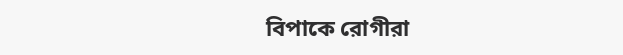বিপাকে রোগীরা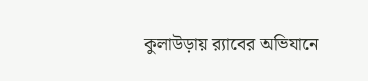কুলাউড়ায় র‍্যাবের অভিযানে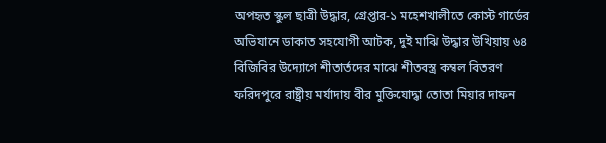অপহৃত স্কুল ছাত্রী উদ্ধার, গ্রেপ্তার-১ মহেশখালীতে কোস্ট গার্ডের অভিযানে ডাকাত সহযোগী আটক, দুই মাঝি উদ্ধার উখিয়ায় ৬৪ বিজিবির উদ্যোগে শীতার্তদের মাঝে শীতবস্ত্র কম্বল বিতরণ ফরিদপুরে রাষ্ট্রীয় মর্যাদায় বীর মুক্তিযোদ্ধা তোতা মিয়ার দাফন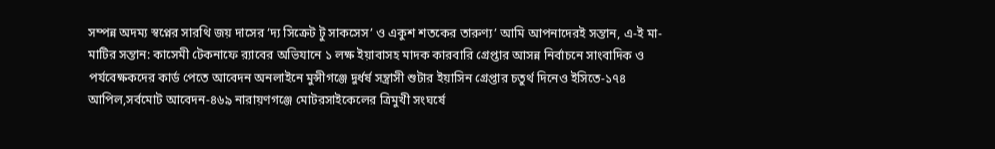সম্পন্ন অদম্য স্বপ্নের সারথি জয় দাসের ‘দ্য সিক্রেট টু সাকসেস’ ও একুশ শতকের তারুণ্য’ আমি আপনাদেরই সন্তান, এ-ই মা-মাটির সন্তান: কাসেমী টেকনাফে র‍্যাবের অভিযানে ১ লক্ষ ইয়াবাসহ মাদক কারবারি গ্রেপ্তার আসন্ন নির্বাচনে সাংবাদিক ও পর্যবেক্ষকদের কার্ড পেতে আবেদন অনলাইনে মুন্সীগঞ্জে দুর্ধর্ষ সন্ত্রাসী শুটার ইয়াসিন গ্রেপ্তার চতুর্থ দিনেও ইসিতে-১৭৪ আপিল,সর্বমোট আবেদন-৪৬৯ নারায়ণগঞ্জে মোটরসাইকেলের ত্রিমুখী সংঘর্ষে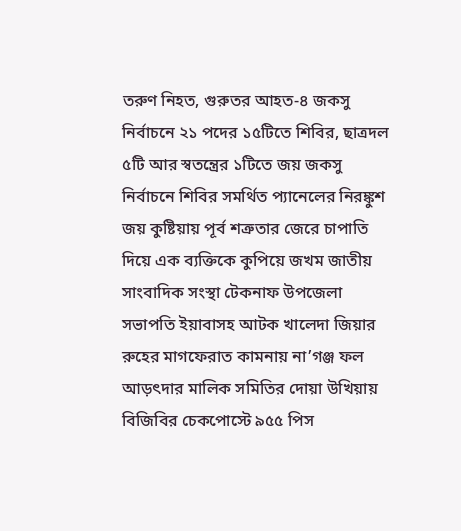তরুণ নিহত, গুরুতর আহত-৪ জকসু নির্বাচনে ২১ পদের ১৫টিতে শিবির, ছাত্রদল ৫টি আর স্বতন্ত্রের ১টিতে জয় জকসু নির্বাচনে শিবির সমর্থিত প্যানেলের নিরঙ্কুশ জয় কুষ্টিয়ায় পূর্ব শত্রুতার জেরে চাপাতি দিয়ে এক ব্যক্তিকে কুপিয়ে জখম জাতীয় সাংবাদিক সংস্থা টেকনাফ উপজেলা সভাপতি ইয়াবাসহ আটক খালেদা জিয়ার রুহের মাগফেরাত কামনায় না’গঞ্জ ফল আড়ৎদার মালিক সমিতির দোয়া উখিয়ায় বিজিবির চেকপোস্টে ৯৫৫ পিস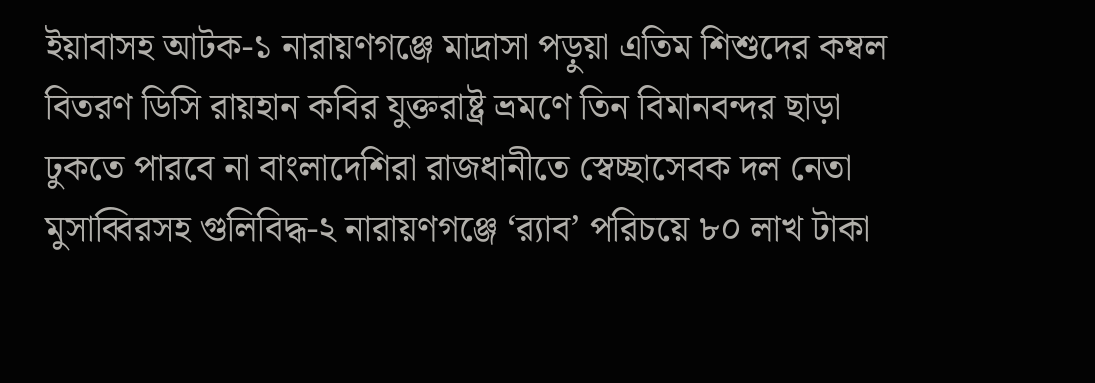ইয়াবাসহ আটক-১ নারায়ণগঞ্জে মাদ্রাসা পড়ুয়া এতিম শিশুদের কম্বল বিতরণ ডিসি রায়হান কবির যুক্তরাষ্ট্র ভ্রমণে তিন বিমানবন্দর ছাড়া ঢুকতে পারবে না বাংলাদেশিরা রাজধানীতে স্বেচ্ছাসেবক দল নেতা মুসাব্বিরসহ গুলিবিদ্ধ-২ নারায়ণগঞ্জে ‘র‍্যাব’ পরিচয়ে ৮০ লাখ টাকা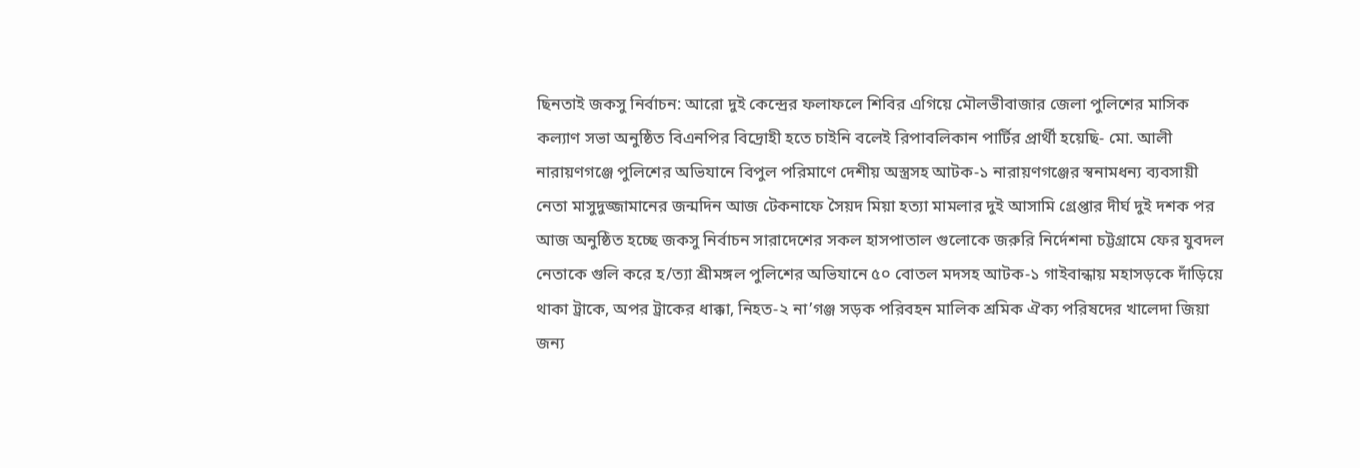ছিনতাই জকসু নির্বাচন: আরো দুই কেন্দ্রের ফলাফলে শিবির এগিয়ে মৌলভীবাজার জেলা পুলিশের মাসিক কল্যাণ সভা অনুষ্ঠিত বিএনপির বিদ্রোহী হতে চাইনি বলেই রিপাবলিকান পার্টির প্রার্থী হয়েছি- মো. আলী নারায়ণগঞ্জে পুলিশের অভিযানে বিপুল পরিমাণে দেশীয় অস্ত্রসহ আটক-১ নারায়ণগঞ্জের স্বনামধন্য ব্যবসায়ী নেতা মাসুদুজ্জামানের জন্মদিন আজ টেকনাফে সৈয়দ মিয়া হত্যা মামলার দুই আসামি গ্রেপ্তার দীর্ঘ দুই দশক পর আজ অনুষ্ঠিত হচ্ছে জকসু নির্বাচন সারাদেশের সকল হাসপাতাল গুলোকে জরুরি নির্দেশনা চট্টগ্রামে ফের যুবদল নেতাকে গুলি করে হ/ত্যা শ্রীমঙ্গল পুলিশের অভিযানে ৫০ বোতল মদসহ আটক-১ গাইবান্ধায় মহাসড়কে দাঁড়িয়ে থাকা ট্রাকে, অপর ট্রাকের ধাক্কা, নিহত-২ না’গঞ্জ সড়ক পরিবহন মালিক শ্রমিক ঐক্য পরিষদের খালেদা জিয়া জন্য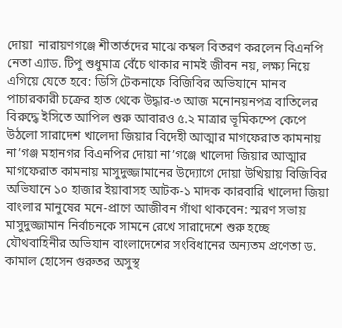দোয়া  নারায়ণগঞ্জে শীতার্তদের মাঝে কম্বল বিতরণ করলেন বিএনপি নেতা এ্যাড. টিপু শুধুমাত্র বেঁচে থাকার নামই জীবন নয়, লক্ষ্য নিয়ে এগিয়ে যেতে হবে: ডিসি টেকনাফে বিজিবির অভিযানে মানব পাচারকারী চক্রের হাত থেকে উদ্ধার-৩ আজ মনোনয়নপত্র বাতিলের বিরুদ্ধে ইসিতে আপিল শুরু আবারও ৫.২ মাত্রার ভূমিকম্পে কেপে উঠলো সারাদেশ খালেদা জিয়ার বিদেহী আত্মার মাগফেরাত কামনায় না’গঞ্জ মহানগর বিএনপির দোয়া না’গঞ্জে খালেদা জিয়ার আত্মার মাগফেরাত কামনায় মাসুদুজ্জামানের উদ্যোগে দোয়া উখিয়ায় বিজিবির অভিযানে ১০ হাজার ইয়াবাসহ আটক-১ মাদক কারবারি খালেদা জিয়া বাংলার মানুষের মনে-প্রাণে আজীবন গাঁথা থাকবেন: স্মরণ সভায় মাসুদুজ্জামান নির্বাচনকে সামনে রেখে সারাদেশে শুরু হচ্ছে যৌথবাহিনীর অভিযান বাংলাদেশের সংবিধানের অন্যতম প্রণেতা ড. কামাল হোসেন গুরুতর অসুস্থ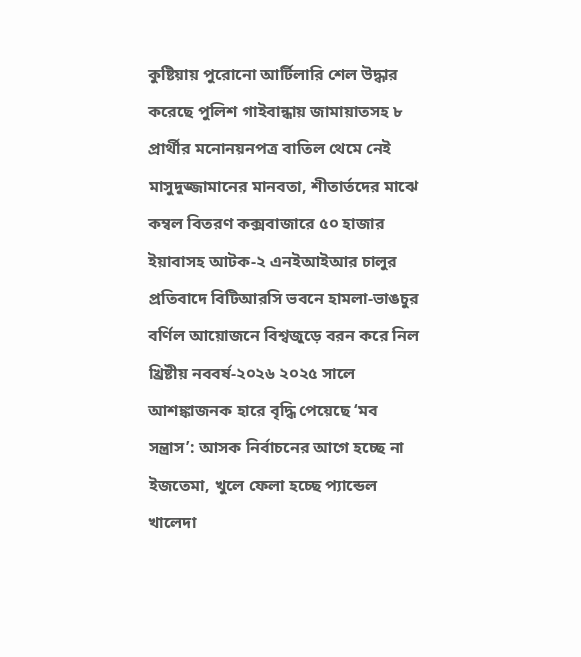কুষ্টিয়ায় পুরোনো আর্টিলারি শেল উদ্ধার করেছে পুলিশ গাইবান্ধায় জামায়াতসহ ৮ প্রার্থীর মনোনয়নপত্র বাতিল থেমে নেই মাসুদুজ্জামানের মানবতা, শীতার্তদের মাঝে কম্বল বিতরণ কক্সবাজারে ৫০ হাজার ইয়াবাসহ আটক-২ এনইআইআর চালুর প্রতিবাদে বিটিআরসি ভবনে হামলা-ভাঙচুর বর্ণিল আয়োজনে বিশ্বজুড়ে বরন করে নিল খ্রিষ্টীয় নববর্ষ-২০২৬ ২০২৫ সালে আশঙ্কাজনক হারে বৃদ্ধি পেয়েছে ‘মব সন্ত্রাস’: আসক নির্বাচনের আগে হচ্ছে না ইজতেমা, খুলে ফেলা হচ্ছে প্যান্ডেল খালেদা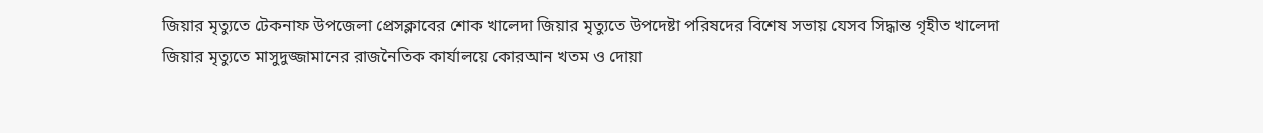জিয়ার মৃত্যুতে টেকনাফ উপজেলা প্রেসক্লাবের শোক খালেদা জিয়ার মৃত্যুতে উপদেষ্টা পরিষদের বিশেষ সভায় যেসব সিদ্ধান্ত গৃহীত খালেদা জিয়ার মৃত্যুতে মাসুদুজ্জামানের রাজনৈতিক কার্যালয়ে কোরআন খতম ও দোয়া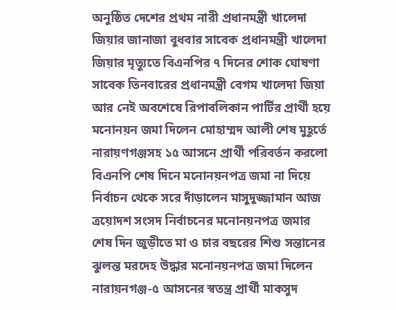অনুষ্ঠিত দেশের প্রথম নারী প্রধানমন্ত্রী খালেদা জিয়ার জানাজা বুধবার সাবেক প্রধানমন্ত্রী খালেদা জিয়ার মৃত্যুতে বিএনপির ৭ দিনের শোক ঘোষণা সাবেক তিনবারের প্রধানমন্ত্রী বেগম খালেদা জিয়া আর নেই অবশেষে রিপাবলিকান পার্টির প্রার্থী হয়ে মনোনয়ন জমা দিলেন মোহাম্মদ আলী শেষ মুহূর্তে নারায়ণগঞ্জসহ ১৫ আসনে প্রার্থী পরিবর্তন করলো বিএনপি শেষ দিনে মনোনয়নপত্র জমা না দিয়ে নির্বাচন থেকে সরে দাঁড়ালেন মাসুদুজ্জামান আজ ত্রয়োদশ সংসদ নির্বাচনের মনোনয়নপত্র জমার শেষ দিন জুড়ীতে মা ও চার বছরের শিশু সন্তানের ঝুলন্ত মরদেহ উদ্ধার মনোনয়নপত্র জমা দিলেন নারায়নগঞ্জ-৫ আসনের স্বতন্ত্র প্রার্থী মাকসুদ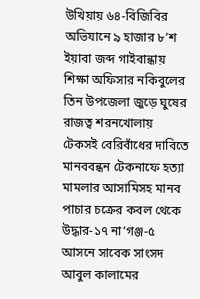উখিয়ায় ৬৪-বিজিবির অভিযানে ৯ হাজার ৮’শ ইয়াবা জব্দ গাইবান্ধায় শিক্ষা অফিসার নকিবুলের তিন উপজেলা জুড়ে ঘুষের রাজত্ব শরনখোলায় টেকসই বেরিবাঁধের দাবিতে মানববন্ধন টেকনাফে হত্যা মামলার আসামিসহ মানব পাচার চক্রের কবল থেকে উদ্ধার-১৭ না’গঞ্জ-৫ আসনে সাবেক সাংসদ আবুল কালামের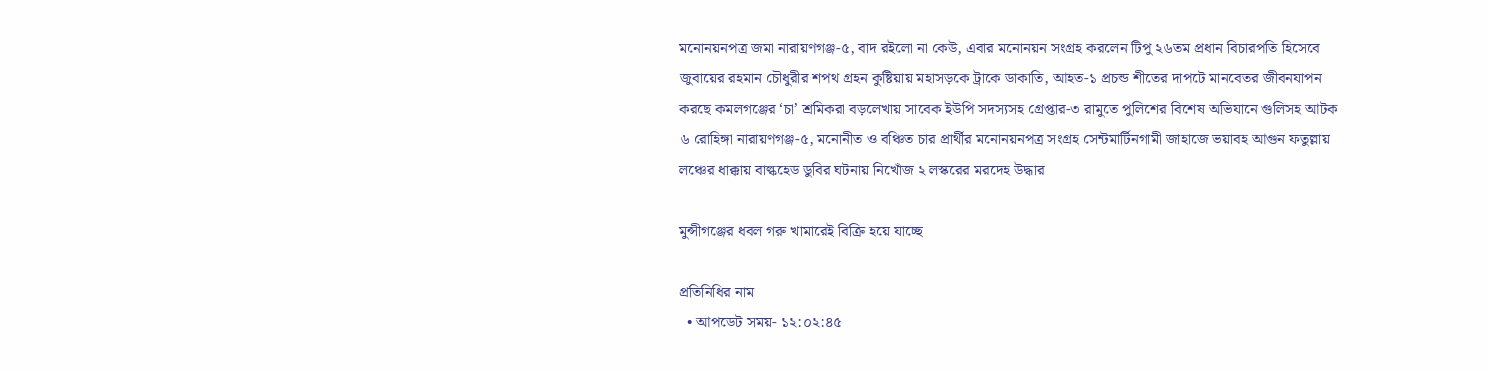মনোনয়নপত্র জমা নারায়ণগঞ্জ-৫, বাদ রইলো না কেউ, এবার মনোনয়ন সংগ্রহ করলেন টিপু ২৬তম প্রধান বিচারপতি হিসেবে জুবায়ের রহমান চৌধুরীর শপথ গ্রহন কুষ্টিয়ায় মহাসড়কে ট্রাকে ডাকাতি, আহত-১ প্রচন্ড শীতের দাপটে মানবেতর জীবনযাপন করছে কমলগঞ্জের ‘চা’ শ্রমিকরা বড়লেখায় সাবেক ইউপি সদস্যসহ গ্রেপ্তার-৩ রামুতে পুলিশের বিশেষ অভিযানে গুলিসহ আটক ৬ রোহিঙ্গা নারায়ণগঞ্জ-৫, মনোনীত ও বঞ্চিত চার প্রার্থীর মনোনয়নপত্র সংগ্রহ সেন্টমার্টিনগামী জাহাজে ভয়াবহ আগুন ফতুল্লায় লঞ্চের ধাক্কায় বাল্কহেড ডুবির ঘটনায় নিখোঁজ ২ লস্করের মরদেহ উদ্ধার

মুন্সীগঞ্জের ধবল‌ গরু খামারেই বিক্রি হয়ে যাচ্ছে

প্রতিনিধির নাম
  • আপডেট সময়- ১২:০২:৪৫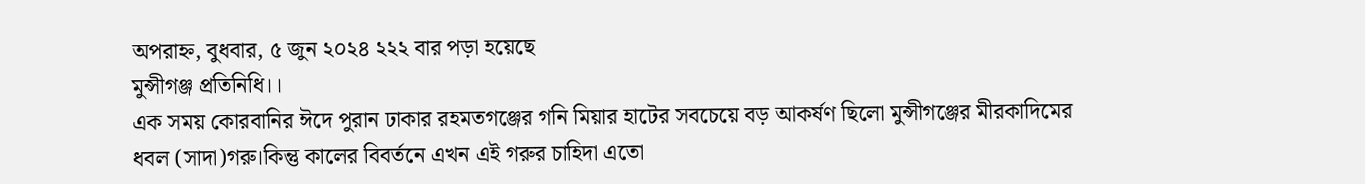অপরাহ্ন, বুধবার, ৫ জুন ২০২৪ ২২২ বার পড়া হয়েছে
মুন্সীগঞ্জ প্রতিনিধি।।
এক সময় কোরবানির ঈদে পুরান ঢাকার রহমতগঞ্জের গনি মিয়ার হাটের সবচেয়ে বড় আকর্ষণ ছিলো মুন্সীগঞ্জের মীরকাদিমের ধবল (সাদা)গরু।কিন্তু কালের বিবর্তনে এখন এই গরুর চাহিদা এতো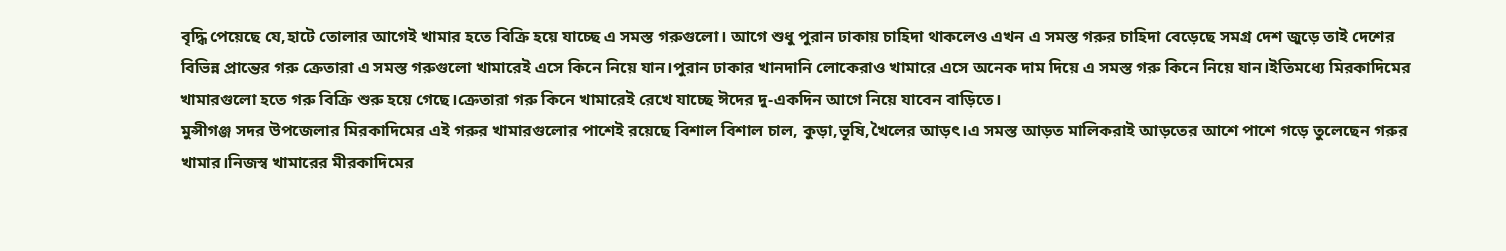বৃদ্ধি পেয়েছে যে,হাটে তোলার আগেই খামার হতে বিক্রি হয়ে যাচ্ছে এ সমস্ত গরুগুলো। আগে শুধু পুরান ঢাকায় চাহিদা থাকলেও এখন এ সমস্ত গরুর চাহিদা বেড়েছে সমগ্র দেশ জুড়ে তাই দেশের বিভিন্ন প্রান্তের গরু ক্রেতারা এ সমস্ত গরুগুলো খামারেই এসে কিনে নিয়ে যান।পুরান ঢাকার খানদানি লোকেরাও খামারে এসে অনেক দাম দিয়ে এ সমস্ত গরু কিনে নিয়ে যান।ইতিমধ্যে মিরকাদিমের খামারগুলো হতে গরু বিক্রি শুরু হয়ে গেছে।ক্রেতারা গরু কিনে খামারেই রেখে যাচ্ছে ঈদের দু-একদিন আগে নিয়ে যাবেন বাড়িতে।
মুন্সীগঞ্জ সদর উপজেলার মিরকাদিমের এই গরুর খামারগুলোর পাশেই রয়েছে বিশাল বিশাল চাল, কুড়া,ভূষি,খৈলের আড়ৎ।এ সমস্ত আড়ত মালিকরাই আড়তের আশে পাশে গড়ে তুলেছেন গরুর খামার।নিজস্ব খামারের মীরকাদিমের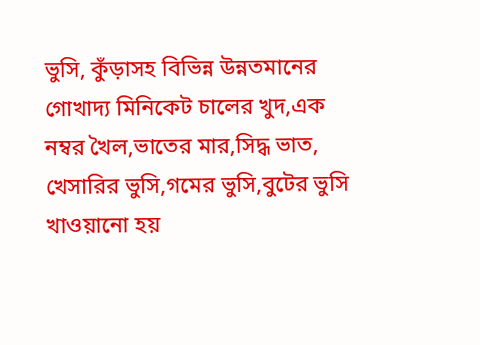ভুসি, কুঁড়াসহ বিভিন্ন উন্নতমানের গোখাদ্য মিনিকেট চালের খুদ,এক নম্বর খৈল,ভাতের মার,সিদ্ধ ভাত, খেসারির ভুসি,গমের ভুসি,বুটের ভুসি খাওয়ানো হয়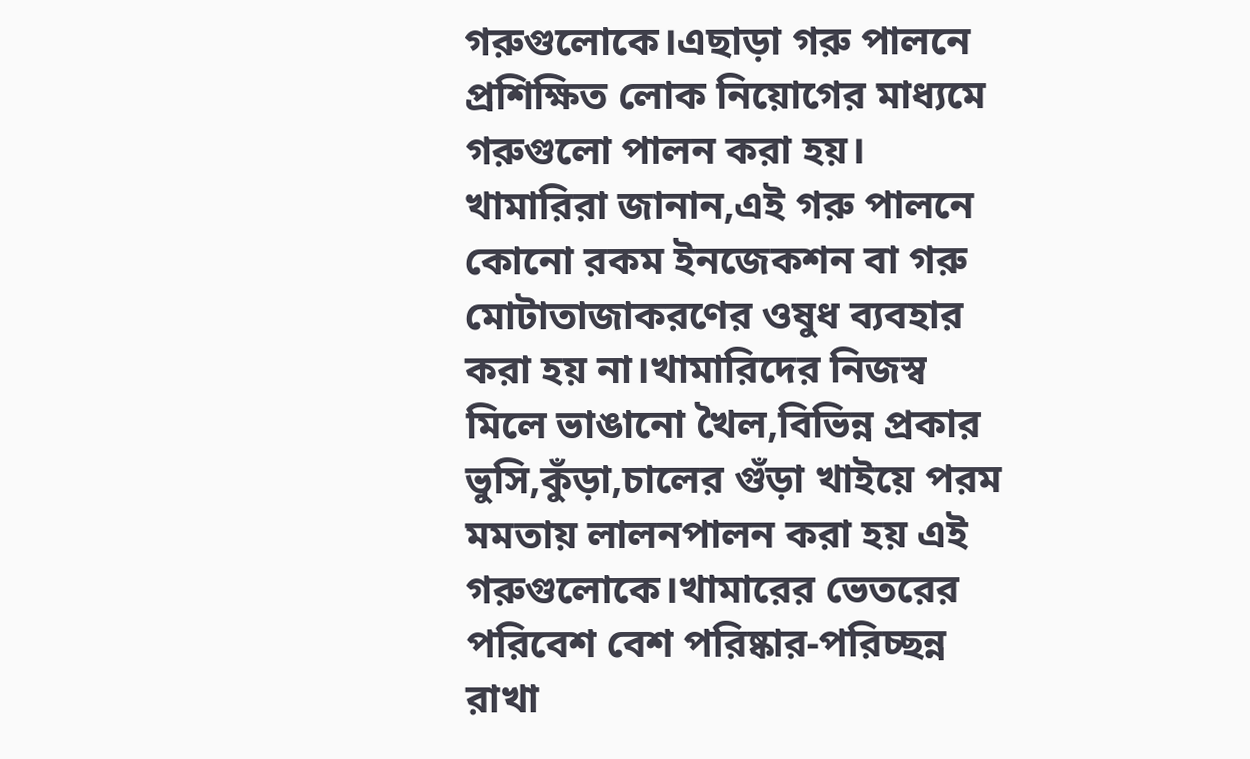গরুগুলোকে।এছাড়া গরু পালনে প্রশিক্ষিত লোক নিয়োগের মাধ্যমে গরুগুলো পালন করা হয়।
খামারিরা জানান,এই গরু পালনে কোনো রকম ইনজেকশন বা গরু মোটাতাজাকরণের ওষুধ ব্যবহার করা হয় না।খামারিদের নিজস্ব মিলে ভাঙানো খৈল,বিভিন্ন প্রকার ভুসি,কুঁড়া,চালের গুঁড়া খাইয়ে পরম মমতায় লালনপালন করা হয় এই গরুগুলোকে।খামারের ভেতরের পরিবেশ বেশ পরিষ্কার-পরিচ্ছন্ন রাখা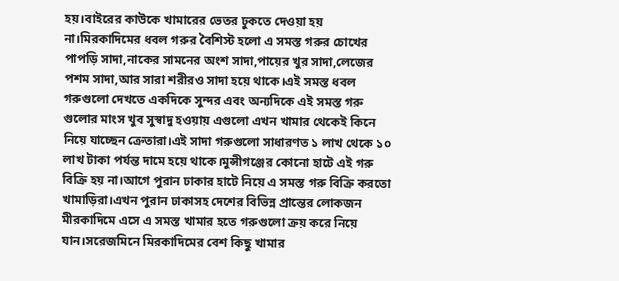হয়।বাইরের কাউকে খামারের ভেতর ঢুকতে দেওয়া হয় না।মিরকাদিমের ধবল গরুর বৈশিস্ট হলো এ সমস্ত গরুর চোখের পাপড়ি সাদা,নাকের সামনের অংশ সাদা,পায়ের খুর সাদা,লেজের পশম সাদা,আর সারা শরীরও সাদা হয়ে থাকে।এই সমস্ত ধবল গরুগুলো দেখতে একদিকে সুন্দর এবং অন্যদিকে এই সমস্ত গরু গুলোর মাংস খুব সুস্বাদু হওয়ায় এগুলো এখন খামার থেকেই কিনে নিয়ে যাচ্ছেন ক্রেতারা।এই সাদা গরুগুলো সাধারণত ১ লাখ থেকে ১০ লাখ টাকা পর্যন্ত দামে হয়ে থাকে।মুন্সীগঞ্জের কোনো হাটে এই গরু বিক্রি হয় না।আগে পুরান ঢাকার হাটে নিয়ে এ সমস্ত গরু বিক্রি করতো খামাড়িরা।এখন পুরান ঢাকাসহ দেশের বিভিন্ন প্রান্তের লোকজন মীরকাদিমে এসে এ সমস্ত খামার হতে গরুগুলো ক্রয় করে নিয়ে যান।সরেজমিনে মিরকাদিমের বেশ কিছু খামার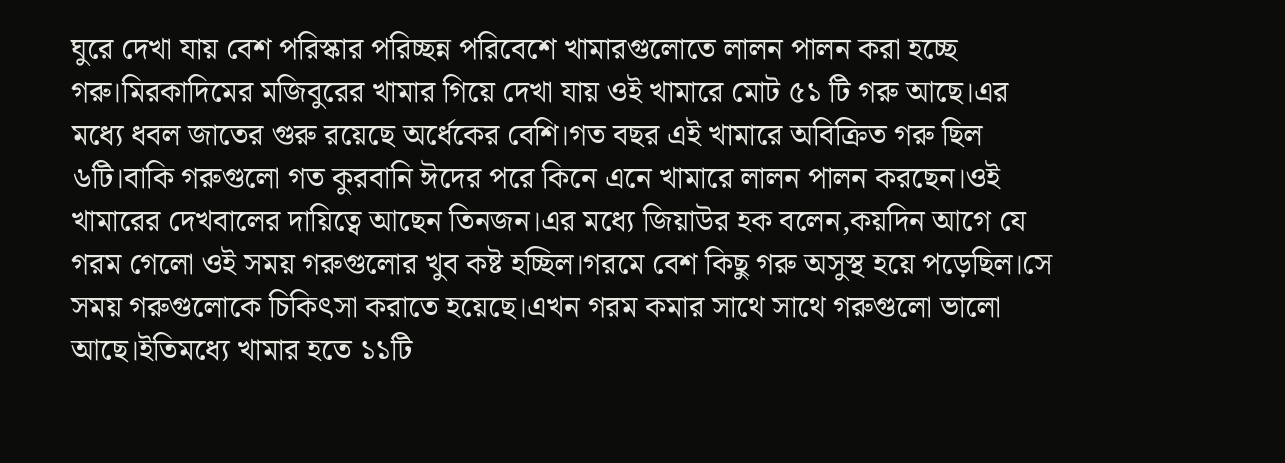ঘুরে দেখা যায় বেশ পরিস্কার পরিচ্ছন্ন পরিবেশে খামারগুলোতে লালন পালন করা হচ্ছে গরু।মিরকাদিমের মজিবুরের খামার গিয়ে দেখা যায় ওই খামারে মোট ৫১ টি গরু আছে।এর মধ্যে ধবল জাতের গুরু রয়েছে অর্ধেকের বেশি।গত বছর এই খামারে অবিক্রিত গরু ছিল ৬টি।বাকি গরুগুলো গত কুরবানি ঈদের পরে কিনে এনে খামারে লালন পালন করছেন।ওই খামারের দেখবালের দায়িত্বে আছেন তিনজন।এর মধ্যে জিয়াউর হক বলেন,কয়দিন আগে যে গরম গেলো ওই সময় গরুগুলোর খুব কষ্ট হচ্ছিল।গরমে বেশ কিছু গরু অসুস্থ হয়ে পড়েছিল।সে সময় গরুগুলোকে চিকিৎসা করাতে হয়েছে।এখন গরম কমার সাথে সাথে গরুগুলো ভালো আছে।ইতিমধ্যে খামার হতে ১১টি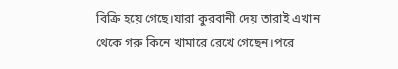বিক্রি হয়ে গেছে।যারা কুরবানী দেয় তারাই এখান থেকে গরু কিনে খামারে রেখে গেছেন।পরে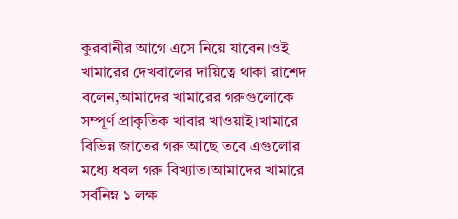কুরবানীর আগে এসে নিয়ে যাবেন।ওই খামারের দেখবালের দায়িত্বে থাকা রাশেদ বলেন,আমাদের খামারের গরুগুলোকে সম্পূর্ণ প্রাকৃতিক খাবার খাওয়াই।খামারে বিভিন্ন জাতের গরু আছে তবে এগুলোর মধ্যে ধবল গরু বিখ্যাত।আমাদের খামারে সর্বনিম্ন ১ লক্ষ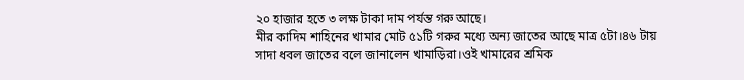২০ হাজার হতে ৩ লক্ষ টাকা দাম পর্যন্ত গরু আছে।
মীর কাদিম শাহিনের খামার মোট ৫১টি গরুর মধ্যে অন্য জাতের আছে মাত্র ৫টা।৪৬ টায় সাদা ধবল জাতের বলে জানালেন খামাড়িরা।ওই খামারের শ্রমিক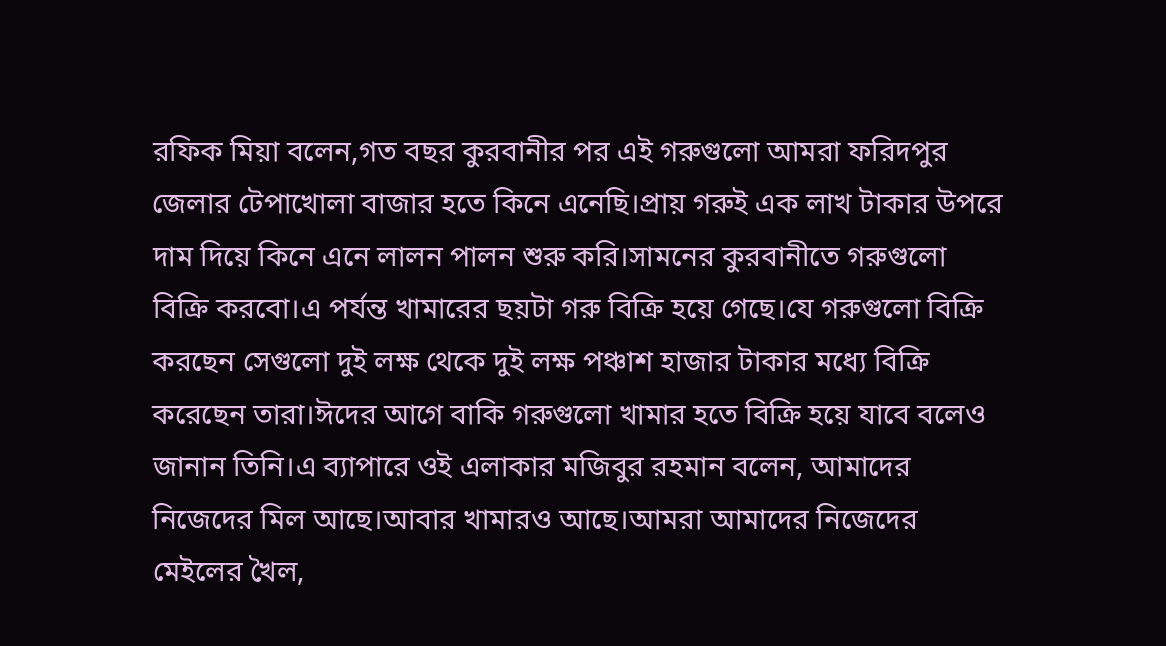রফিক মিয়া বলেন,গত বছর কুরবানীর পর এই গরুগুলো আমরা ফরিদপুর জেলার টেপাখোলা বাজার হতে কিনে এনেছি।প্রায় গরুই এক লাখ টাকার উপরে দাম দিয়ে কিনে এনে লালন পালন শুরু করি।সামনের কুরবানীতে গরুগুলো বিক্রি করবো।এ পর্যন্ত খামারের ছয়টা গরু বিক্রি হয়ে গেছে।যে গরুগুলো বিক্রি করছেন সেগুলো দুই লক্ষ থেকে দুই লক্ষ পঞ্চাশ হাজার টাকার মধ্যে বিক্রি করেছেন তারা।ঈদের আগে বাকি গরুগুলো খামার হতে বিক্রি হয়ে যাবে বলেও জানান তিনি।এ ব্যাপারে ওই এলাকার মজিবুর রহমান বলেন, আমাদের নিজেদের মিল আছে।আবার খামারও আছে।আমরা আমাদের নিজেদের মেইলের খৈল,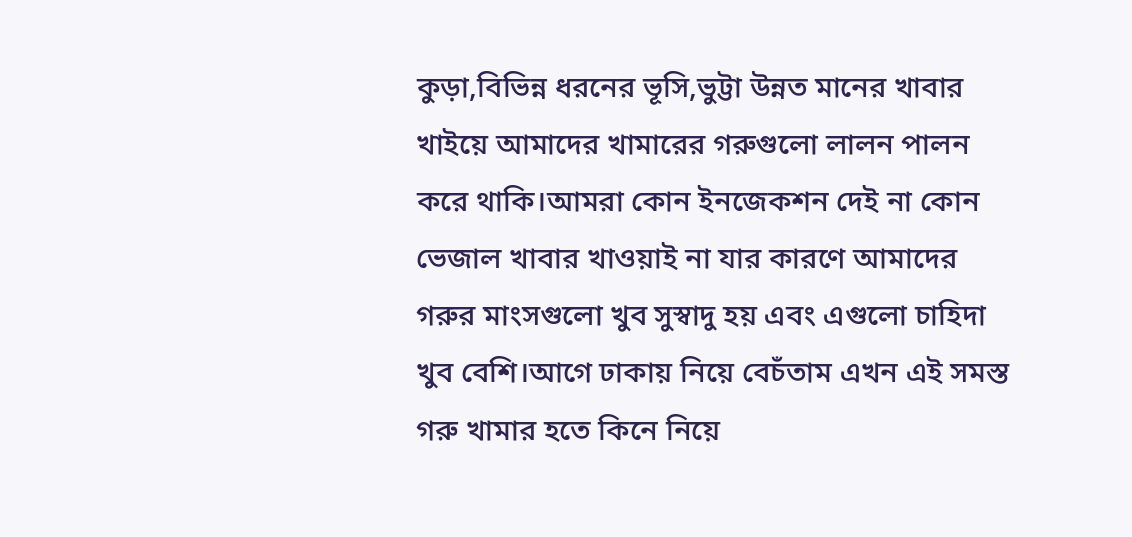কুড়া,বিভিন্ন ধরনের ভূসি,ভুট্টা উন্নত মানের খাবার খাইয়ে আমাদের খামারের গরুগুলো লালন পালন করে থাকি।আমরা কোন ইনজেকশন দেই না কোন ভেজাল খাবার খাওয়াই না যার কারণে আমাদের গরুর মাংসগুলো খুব সুস্বাদু হয় এবং এগুলো চাহিদা খুব বেশি।আগে ঢাকায় নিয়ে বেচঁতাম এখন এই সমস্ত গরু খামার হতে কিনে নিয়ে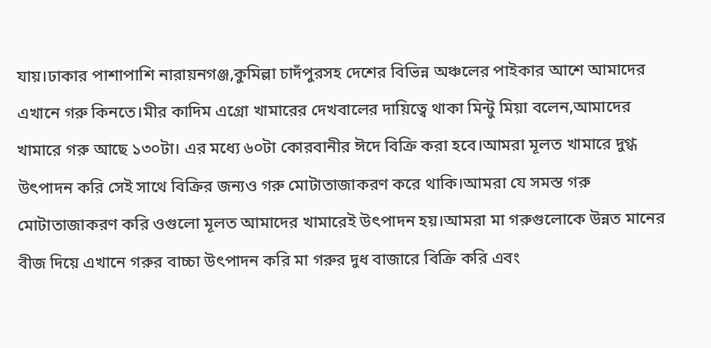যায়।ঢাকার পাশাপাশি নারায়নগঞ্জ,কুমিল্লা চাদঁপুরসহ দেশের বিভিন্ন অঞ্চলের পাইকার আশে আমাদের এখানে গরু কিনতে।মীর কাদিম এগ্রো খামারের দেখবালের দায়িত্বে থাকা মিন্টু মিয়া বলেন,আমাদের খামারে গরু আছে ১৩০টা। এর মধ্যে ৬০টা কোরবানীর ঈদে বিক্রি করা হবে।আমরা মূলত খামারে দুগ্ধ উৎপাদন করি সেই সাথে বিক্রির জন্যও গরু মোটাতাজাকরণ করে থাকি।আমরা যে সমস্ত গরু মোটাতাজাকরণ করি ওগুলো মূলত আমাদের খামারেই উৎপাদন হয়।আমরা মা গরুগুলোকে উন্নত মানের বীজ দিয়ে এখানে গরুর বাচ্চা উৎপাদন করি মা গরুর দুধ বাজারে বিক্রি করি এবং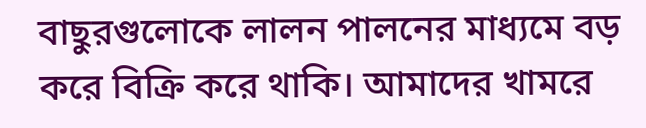বাছুরগুলোকে লালন পালনের মাধ্যমে বড় করে বিক্রি করে থাকি। আমাদের খামরে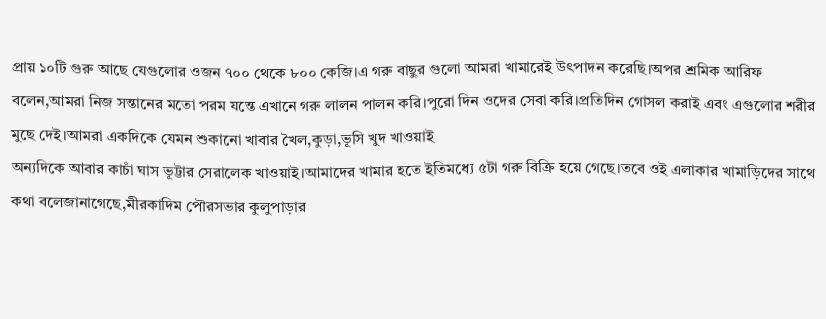প্রায় ১০টি গুরু আছে যেগুলোর ওজন ৭০০ থেকে ৮০০ কেজি।এ গরু বাছুর গুলো আমরা খামারেই উৎপাদন করেছি।অপর শ্রমিক আরিফ বলেন,আমরা নিজ সন্তানের মতো পরম যন্তে এখানে গরু লালন পালন করি।পুরো দিন ওদের সেবা করি।প্রতিদিন গোসল করাই এবং এগুলোর শরীর মুছে দেই।আমরা একদিকে যেমন শুকানো খাবার খৈল,কুড়া,ভূসি খুদ খাওয়াই
অন্যদিকে আবার কাচাঁ ঘাস ভূট্টার সেরালেক খাওয়াই।আমাদের খামার হতে ইতিমধ্যে ৫টা গরু বিক্রি হয়ে গেছে।তবে ওই এলাকার খামাড়িদের সাথে কথা বলেজানাগেছে,মীরকাদিম পৌরসভার কুলুপাড়ার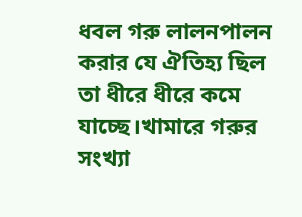ধবল গরু লালনপালন করার যে ঐতিহ্য ছিল তা ধীরে ধীরে কমে যাচ্ছে।খামারে গরুর সংখ্যা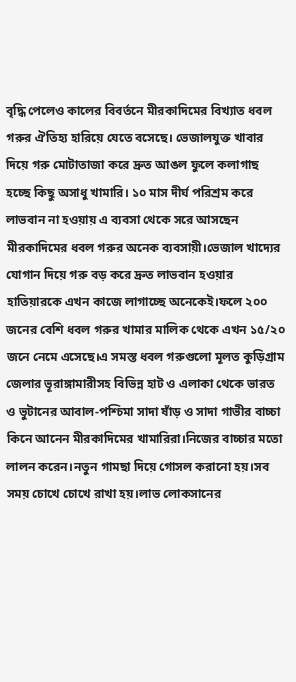বৃদ্ধি পেলেও কালের বিবর্তনে মীরকাদিমের বিখ্যাত ধবল গরুর ঐতিহ্য হারিয়ে যেতে বসেছে। ভেজালযুক্ত খাবার দিয়ে গরু মোটাতাজা করে দ্রুত আঙল ফুলে কলাগাছ হচ্ছে কিছু অসাধু খামারি। ১০ মাস দীর্ঘ পরিশ্রম করে লাভবান না হওয়ায় এ ব্যবসা থেকে সরে আসছেন মীরকাদিমের ধবল গরুর অনেক ব্যবসায়ী।ভেজাল খাদ্যের যোগান দিয়ে গরু বড় করে দ্রুত লাভবান হওয়ার হাতিয়ারকে এখন কাজে লাগাচ্ছে অনেকেই।ফলে ২০০ জনের বেশি ধবল গরুর খামার মালিক থেকে এখন ১৫/২০ জনে নেমে এসেছে।এ সমস্ত ধবল গরুগুলো মূলত কুড়িগ্রাম জেলার ভূরাঙ্গামারীসহ বিভিন্ন হাট ও এলাকা থেকে ভারত ও ভুটানের আবাল-পশ্চিমা সাদা ষাঁড় ও সাদা গাভীর বাচ্চা কিনে আনেন মীরকাদিমের খামারিরা।নিজের বাচ্চার মতো লালন করেন।নতুন গামছা দিয়ে গোসল করানো হয়।সব সময় চোখে চোখে রাখা হয়।লাভ লোকসানের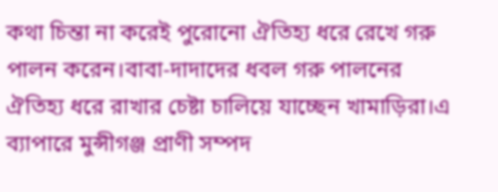কথা চিন্তা না করেই পুরোনো ঐতিহ্য ধরে রেখে গরু পালন করেন।বাবা-দাদাদের ধবল গরু পালনের ঐতিহ্য ধরে রাখার চেষ্টা চালিয়ে যাচ্ছেন খামাড়িরা।এ ব্যাপারে মুন্সীগঞ্জ প্রাণী সম্পদ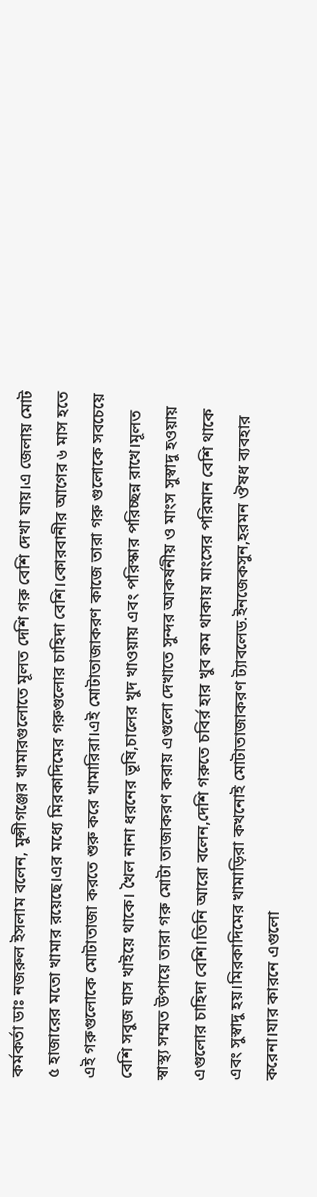কর্মকর্তা ডাঃ নজরুল ইসলাম বলেন, মুন্সীগঞ্জের খামারগুলোতে মূলত দেশি গরু বেশি দেখা যায়।এ জেলায় মোট ৫ হাজারের মতো খামার রয়েছে।এর মধ্যে মিরকাদিমের গরুগুলোর চাহিদা বেশি।কোরবানীর আগের ৬ মাস হতে এই গরুগুলোকে মোটাতাজা করতে শুরু করে খামারিরা।এই মোটাতাজাকরণ কাজে তারা গরু গুলোকে সবচেয়ে বেশি সবুজ ঘাস খাইয়ে থাকে। খৈল নানা ধরনের ভূষি,চালের খুদ খাওয়ায় এবং পরিস্কার পরিচ্ছন্ন রাখে।মূলত স্বাস্থ্য সম্মত উপায়ে তারা গরু মোটা তাজাকরণ করায় এগুলো দেখাতে সুন্দর আকর্ষনীয় ও মাংস সুস্বাদু হওয়ায় এগুলোর চাহিদা বেশি।তিনি আরো বলেন,দেশি গরুতে চবির্র হার খুব কম থাকায় মাংসের পরিমান বেশি থাকে এবং সুস্বাদু হয়।মিরকাদিমের খামাড়িরা কখনোই মোটাতাজাকরণ ট্যাবলেড.ইনজেকসুন,হরমন ঔষধ ব্যবহার করেনা।যার কারনে এগুলো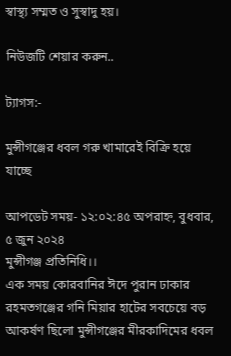স্বাস্থ্য সম্মত ও সুস্বাদু হয়।

নিউজটি শেয়ার করুন..

ট্যাগস:-

মুন্সীগঞ্জের ধবল‌ গরু খামারেই বিক্রি হয়ে যাচ্ছে

আপডেট সময়- ১২:০২:৪৫ অপরাহ্ন, বুধবার, ৫ জুন ২০২৪
মুন্সীগঞ্জ প্রতিনিধি।।
এক সময় কোরবানির ঈদে পুরান ঢাকার রহমতগঞ্জের গনি মিয়ার হাটের সবচেয়ে বড় আকর্ষণ ছিলো মুন্সীগঞ্জের মীরকাদিমের ধবল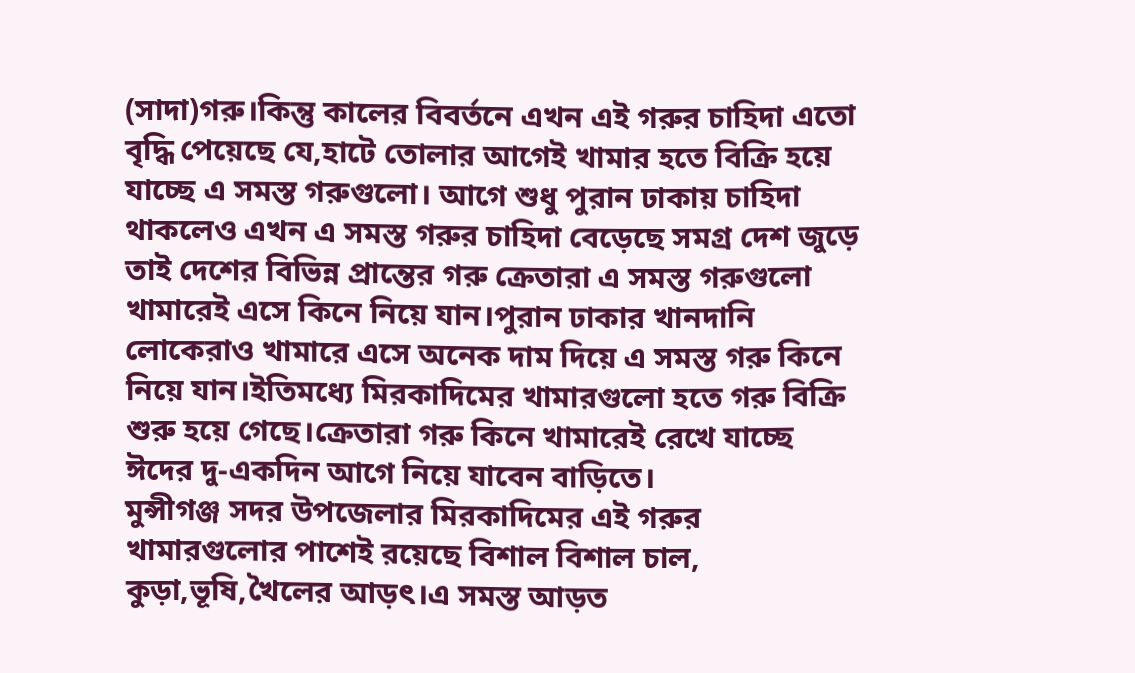(সাদা)গরু।কিন্তু কালের বিবর্তনে এখন এই গরুর চাহিদা এতো বৃদ্ধি পেয়েছে যে,হাটে তোলার আগেই খামার হতে বিক্রি হয়ে যাচ্ছে এ সমস্ত গরুগুলো। আগে শুধু পুরান ঢাকায় চাহিদা থাকলেও এখন এ সমস্ত গরুর চাহিদা বেড়েছে সমগ্র দেশ জুড়ে তাই দেশের বিভিন্ন প্রান্তের গরু ক্রেতারা এ সমস্ত গরুগুলো খামারেই এসে কিনে নিয়ে যান।পুরান ঢাকার খানদানি লোকেরাও খামারে এসে অনেক দাম দিয়ে এ সমস্ত গরু কিনে নিয়ে যান।ইতিমধ্যে মিরকাদিমের খামারগুলো হতে গরু বিক্রি শুরু হয়ে গেছে।ক্রেতারা গরু কিনে খামারেই রেখে যাচ্ছে ঈদের দু-একদিন আগে নিয়ে যাবেন বাড়িতে।
মুন্সীগঞ্জ সদর উপজেলার মিরকাদিমের এই গরুর খামারগুলোর পাশেই রয়েছে বিশাল বিশাল চাল, কুড়া,ভূষি,খৈলের আড়ৎ।এ সমস্ত আড়ত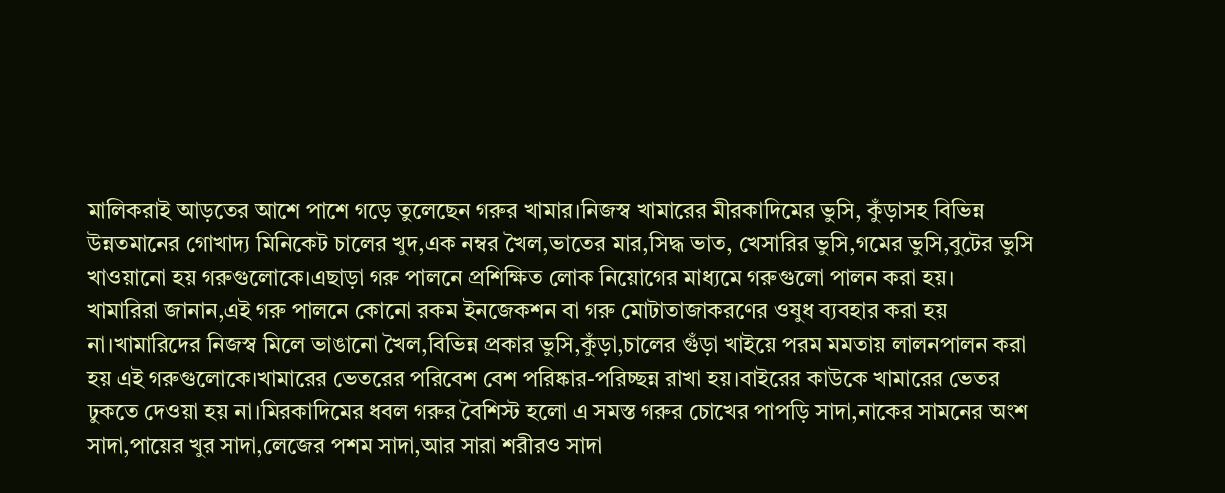মালিকরাই আড়তের আশে পাশে গড়ে তুলেছেন গরুর খামার।নিজস্ব খামারের মীরকাদিমের ভুসি, কুঁড়াসহ বিভিন্ন উন্নতমানের গোখাদ্য মিনিকেট চালের খুদ,এক নম্বর খৈল,ভাতের মার,সিদ্ধ ভাত, খেসারির ভুসি,গমের ভুসি,বুটের ভুসি খাওয়ানো হয় গরুগুলোকে।এছাড়া গরু পালনে প্রশিক্ষিত লোক নিয়োগের মাধ্যমে গরুগুলো পালন করা হয়।
খামারিরা জানান,এই গরু পালনে কোনো রকম ইনজেকশন বা গরু মোটাতাজাকরণের ওষুধ ব্যবহার করা হয় না।খামারিদের নিজস্ব মিলে ভাঙানো খৈল,বিভিন্ন প্রকার ভুসি,কুঁড়া,চালের গুঁড়া খাইয়ে পরম মমতায় লালনপালন করা হয় এই গরুগুলোকে।খামারের ভেতরের পরিবেশ বেশ পরিষ্কার-পরিচ্ছন্ন রাখা হয়।বাইরের কাউকে খামারের ভেতর ঢুকতে দেওয়া হয় না।মিরকাদিমের ধবল গরুর বৈশিস্ট হলো এ সমস্ত গরুর চোখের পাপড়ি সাদা,নাকের সামনের অংশ সাদা,পায়ের খুর সাদা,লেজের পশম সাদা,আর সারা শরীরও সাদা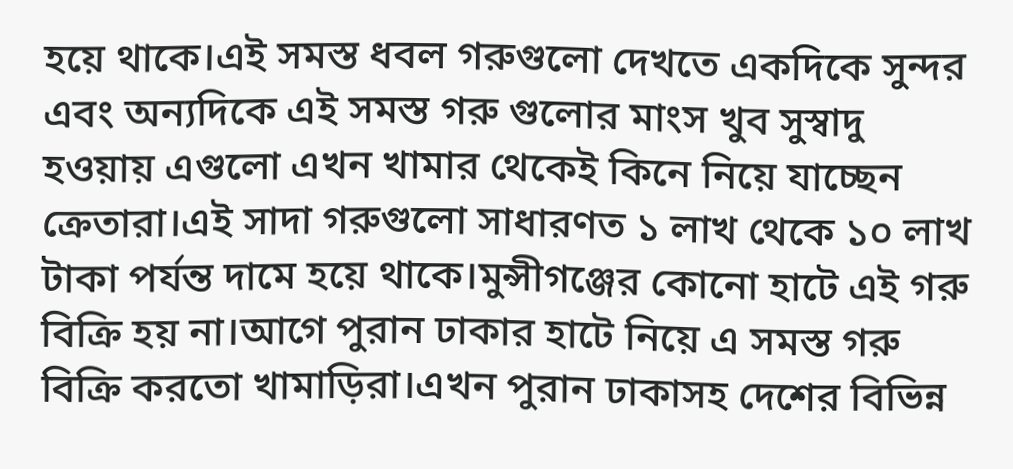হয়ে থাকে।এই সমস্ত ধবল গরুগুলো দেখতে একদিকে সুন্দর এবং অন্যদিকে এই সমস্ত গরু গুলোর মাংস খুব সুস্বাদু হওয়ায় এগুলো এখন খামার থেকেই কিনে নিয়ে যাচ্ছেন ক্রেতারা।এই সাদা গরুগুলো সাধারণত ১ লাখ থেকে ১০ লাখ টাকা পর্যন্ত দামে হয়ে থাকে।মুন্সীগঞ্জের কোনো হাটে এই গরু বিক্রি হয় না।আগে পুরান ঢাকার হাটে নিয়ে এ সমস্ত গরু বিক্রি করতো খামাড়িরা।এখন পুরান ঢাকাসহ দেশের বিভিন্ন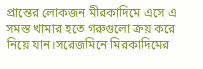প্রান্তের লোকজন মীরকাদিমে এসে এ সমস্ত খামার হতে গরুগুলো ক্রয় করে নিয়ে যান।সরেজমিনে মিরকাদিমের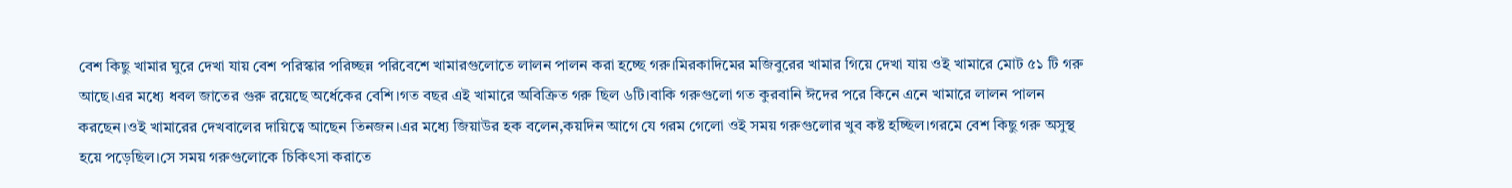বেশ কিছু খামার ঘুরে দেখা যায় বেশ পরিস্কার পরিচ্ছন্ন পরিবেশে খামারগুলোতে লালন পালন করা হচ্ছে গরু।মিরকাদিমের মজিবুরের খামার গিয়ে দেখা যায় ওই খামারে মোট ৫১ টি গরু আছে।এর মধ্যে ধবল জাতের গুরু রয়েছে অর্ধেকের বেশি।গত বছর এই খামারে অবিক্রিত গরু ছিল ৬টি।বাকি গরুগুলো গত কুরবানি ঈদের পরে কিনে এনে খামারে লালন পালন করছেন।ওই খামারের দেখবালের দায়িত্বে আছেন তিনজন।এর মধ্যে জিয়াউর হক বলেন,কয়দিন আগে যে গরম গেলো ওই সময় গরুগুলোর খুব কষ্ট হচ্ছিল।গরমে বেশ কিছু গরু অসুস্থ হয়ে পড়েছিল।সে সময় গরুগুলোকে চিকিৎসা করাতে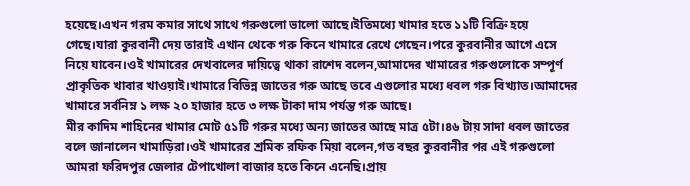হয়েছে।এখন গরম কমার সাথে সাথে গরুগুলো ভালো আছে।ইতিমধ্যে খামার হতে ১১টি বিক্রি হয়ে গেছে।যারা কুরবানী দেয় তারাই এখান থেকে গরু কিনে খামারে রেখে গেছেন।পরে কুরবানীর আগে এসে নিয়ে যাবেন।ওই খামারের দেখবালের দায়িত্বে থাকা রাশেদ বলেন,আমাদের খামারের গরুগুলোকে সম্পূর্ণ প্রাকৃতিক খাবার খাওয়াই।খামারে বিভিন্ন জাতের গরু আছে তবে এগুলোর মধ্যে ধবল গরু বিখ্যাত।আমাদের খামারে সর্বনিম্ন ১ লক্ষ ২০ হাজার হতে ৩ লক্ষ টাকা দাম পর্যন্ত গরু আছে।
মীর কাদিম শাহিনের খামার মোট ৫১টি গরুর মধ্যে অন্য জাতের আছে মাত্র ৫টা।৪৬ টায় সাদা ধবল জাতের বলে জানালেন খামাড়িরা।ওই খামারের শ্রমিক রফিক মিয়া বলেন,গত বছর কুরবানীর পর এই গরুগুলো আমরা ফরিদপুর জেলার টেপাখোলা বাজার হতে কিনে এনেছি।প্রায়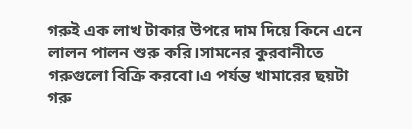গরুই এক লাখ টাকার উপরে দাম দিয়ে কিনে এনে লালন পালন শুরু করি।সামনের কুরবানীতে গরুগুলো বিক্রি করবো।এ পর্যন্ত খামারের ছয়টা গরু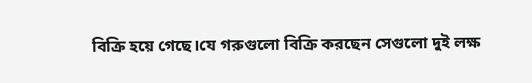বিক্রি হয়ে গেছে।যে গরুগুলো বিক্রি করছেন সেগুলো দুই লক্ষ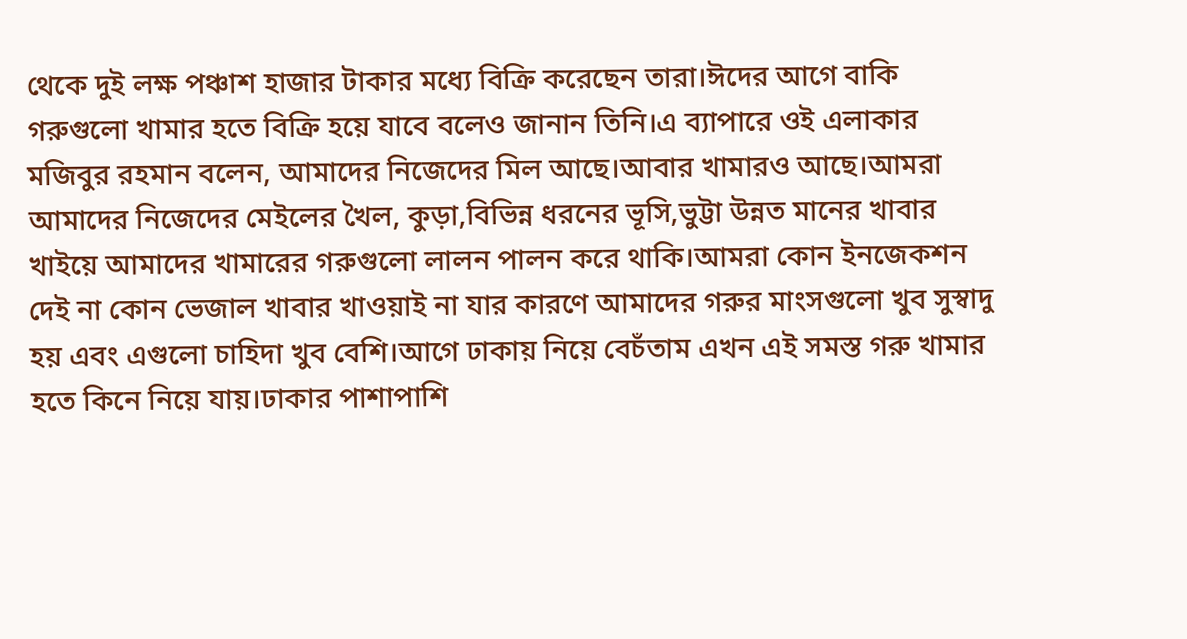থেকে দুই লক্ষ পঞ্চাশ হাজার টাকার মধ্যে বিক্রি করেছেন তারা।ঈদের আগে বাকি গরুগুলো খামার হতে বিক্রি হয়ে যাবে বলেও জানান তিনি।এ ব্যাপারে ওই এলাকার মজিবুর রহমান বলেন, আমাদের নিজেদের মিল আছে।আবার খামারও আছে।আমরা আমাদের নিজেদের মেইলের খৈল, কুড়া,বিভিন্ন ধরনের ভূসি,ভুট্টা উন্নত মানের খাবার খাইয়ে আমাদের খামারের গরুগুলো লালন পালন করে থাকি।আমরা কোন ইনজেকশন দেই না কোন ভেজাল খাবার খাওয়াই না যার কারণে আমাদের গরুর মাংসগুলো খুব সুস্বাদু হয় এবং এগুলো চাহিদা খুব বেশি।আগে ঢাকায় নিয়ে বেচঁতাম এখন এই সমস্ত গরু খামার হতে কিনে নিয়ে যায়।ঢাকার পাশাপাশি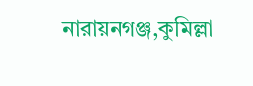নারায়নগঞ্জ,কুমিল্লা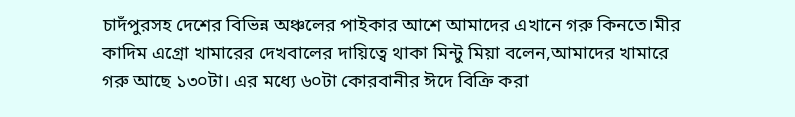চাদঁপুরসহ দেশের বিভিন্ন অঞ্চলের পাইকার আশে আমাদের এখানে গরু কিনতে।মীর কাদিম এগ্রো খামারের দেখবালের দায়িত্বে থাকা মিন্টু মিয়া বলেন,আমাদের খামারে গরু আছে ১৩০টা। এর মধ্যে ৬০টা কোরবানীর ঈদে বিক্রি করা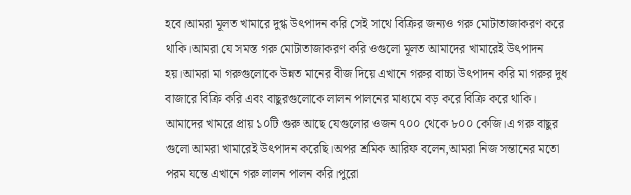হবে।আমরা মূলত খামারে দুগ্ধ উৎপাদন করি সেই সাথে বিক্রির জন্যও গরু মোটাতাজাকরণ করে থাকি।আমরা যে সমস্ত গরু মোটাতাজাকরণ করি ওগুলো মূলত আমাদের খামারেই উৎপাদন হয়।আমরা মা গরুগুলোকে উন্নত মানের বীজ দিয়ে এখানে গরুর বাচ্চা উৎপাদন করি মা গরুর দুধ বাজারে বিক্রি করি এবং বাছুরগুলোকে লালন পালনের মাধ্যমে বড় করে বিক্রি করে থাকি। আমাদের খামরে প্রায় ১০টি গুরু আছে যেগুলোর ওজন ৭০০ থেকে ৮০০ কেজি।এ গরু বাছুর গুলো আমরা খামারেই উৎপাদন করেছি।অপর শ্রমিক আরিফ বলেন,আমরা নিজ সন্তানের মতো পরম যন্তে এখানে গরু লালন পালন করি।পুরো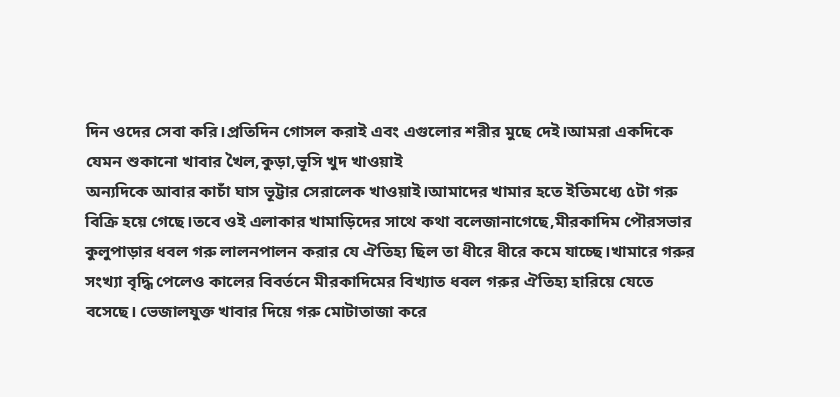দিন ওদের সেবা করি।প্রতিদিন গোসল করাই এবং এগুলোর শরীর মুছে দেই।আমরা একদিকে যেমন শুকানো খাবার খৈল,কুড়া,ভূসি খুদ খাওয়াই
অন্যদিকে আবার কাচাঁ ঘাস ভূট্টার সেরালেক খাওয়াই।আমাদের খামার হতে ইতিমধ্যে ৫টা গরু বিক্রি হয়ে গেছে।তবে ওই এলাকার খামাড়িদের সাথে কথা বলেজানাগেছে,মীরকাদিম পৌরসভার কুলুপাড়ার ধবল গরু লালনপালন করার যে ঐতিহ্য ছিল তা ধীরে ধীরে কমে যাচ্ছে।খামারে গরুর সংখ্যা বৃদ্ধি পেলেও কালের বিবর্তনে মীরকাদিমের বিখ্যাত ধবল গরুর ঐতিহ্য হারিয়ে যেতে বসেছে। ভেজালযুক্ত খাবার দিয়ে গরু মোটাতাজা করে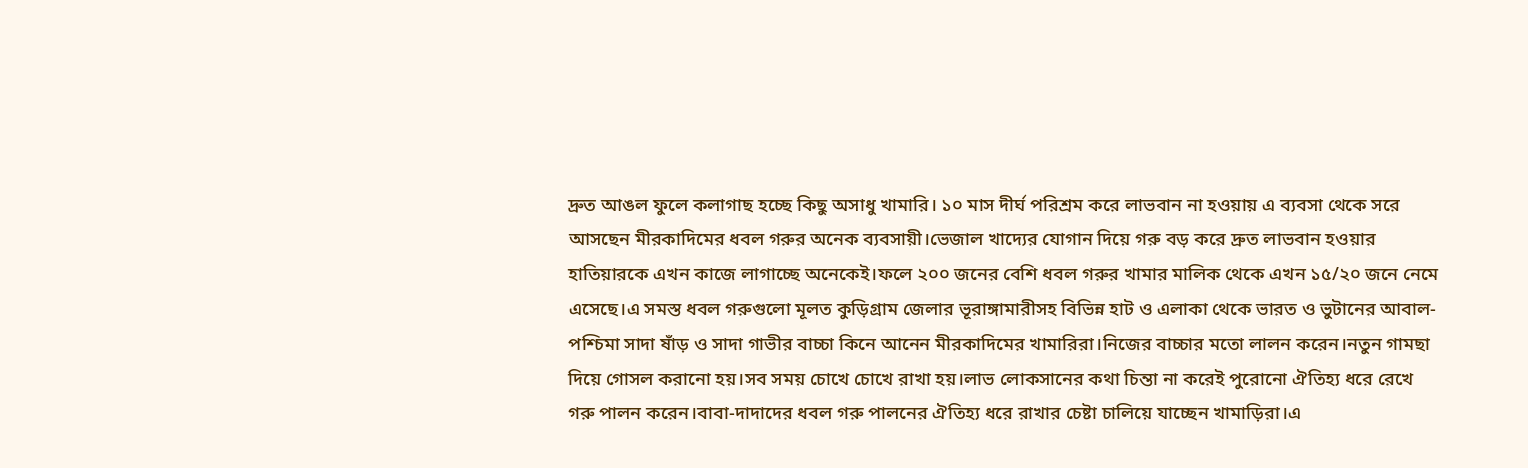দ্রুত আঙল ফুলে কলাগাছ হচ্ছে কিছু অসাধু খামারি। ১০ মাস দীর্ঘ পরিশ্রম করে লাভবান না হওয়ায় এ ব্যবসা থেকে সরে আসছেন মীরকাদিমের ধবল গরুর অনেক ব্যবসায়ী।ভেজাল খাদ্যের যোগান দিয়ে গরু বড় করে দ্রুত লাভবান হওয়ার হাতিয়ারকে এখন কাজে লাগাচ্ছে অনেকেই।ফলে ২০০ জনের বেশি ধবল গরুর খামার মালিক থেকে এখন ১৫/২০ জনে নেমে এসেছে।এ সমস্ত ধবল গরুগুলো মূলত কুড়িগ্রাম জেলার ভূরাঙ্গামারীসহ বিভিন্ন হাট ও এলাকা থেকে ভারত ও ভুটানের আবাল-পশ্চিমা সাদা ষাঁড় ও সাদা গাভীর বাচ্চা কিনে আনেন মীরকাদিমের খামারিরা।নিজের বাচ্চার মতো লালন করেন।নতুন গামছা দিয়ে গোসল করানো হয়।সব সময় চোখে চোখে রাখা হয়।লাভ লোকসানের কথা চিন্তা না করেই পুরোনো ঐতিহ্য ধরে রেখে গরু পালন করেন।বাবা-দাদাদের ধবল গরু পালনের ঐতিহ্য ধরে রাখার চেষ্টা চালিয়ে যাচ্ছেন খামাড়িরা।এ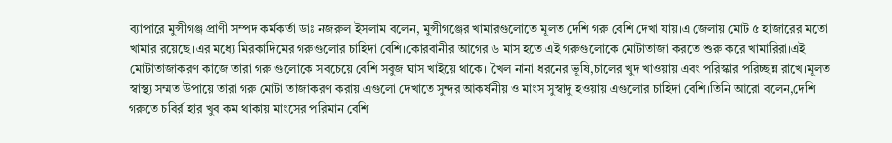ব্যাপারে মুন্সীগঞ্জ প্রাণী সম্পদ কর্মকর্তা ডাঃ নজরুল ইসলাম বলেন, মুন্সীগঞ্জের খামারগুলোতে মূলত দেশি গরু বেশি দেখা যায়।এ জেলায় মোট ৫ হাজারের মতো খামার রয়েছে।এর মধ্যে মিরকাদিমের গরুগুলোর চাহিদা বেশি।কোরবানীর আগের ৬ মাস হতে এই গরুগুলোকে মোটাতাজা করতে শুরু করে খামারিরা।এই মোটাতাজাকরণ কাজে তারা গরু গুলোকে সবচেয়ে বেশি সবুজ ঘাস খাইয়ে থাকে। খৈল নানা ধরনের ভূষি,চালের খুদ খাওয়ায় এবং পরিস্কার পরিচ্ছন্ন রাখে।মূলত স্বাস্থ্য সম্মত উপায়ে তারা গরু মোটা তাজাকরণ করায় এগুলো দেখাতে সুন্দর আকর্ষনীয় ও মাংস সুস্বাদু হওয়ায় এগুলোর চাহিদা বেশি।তিনি আরো বলেন,দেশি গরুতে চবির্র হার খুব কম থাকায় মাংসের পরিমান বেশি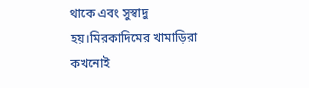থাকে এবং সুস্বাদু হয়।মিরকাদিমের খামাড়িরা কখনোই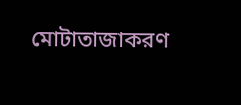মোটাতাজাকরণ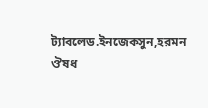ট্যাবলেড.ইনজেকসুন,হরমন ঔষধ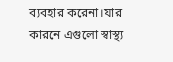ব্যবহার করেনা।যার কারনে এগুলো স্বাস্থ্য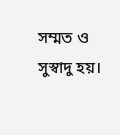সম্মত ও সুস্বাদু হয়।